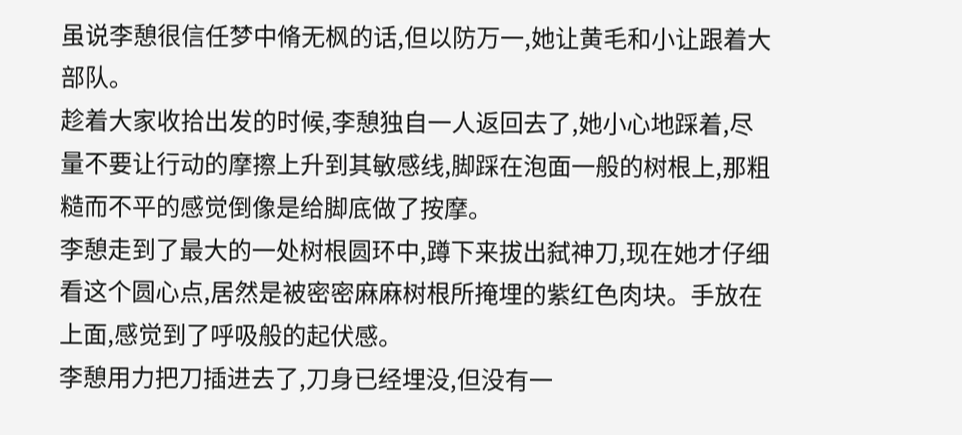虽说李憩很信任梦中脩无枫的话,但以防万一,她让黄毛和小让跟着大部队。
趁着大家收拾出发的时候,李憩独自一人返回去了,她小心地踩着,尽量不要让行动的摩擦上升到其敏感线,脚踩在泡面一般的树根上,那粗糙而不平的感觉倒像是给脚底做了按摩。
李憩走到了最大的一处树根圆环中,蹲下来拔出弑神刀,现在她才仔细看这个圆心点,居然是被密密麻麻树根所掩埋的紫红色肉块。手放在上面,感觉到了呼吸般的起伏感。
李憩用力把刀插进去了,刀身已经埋没,但没有一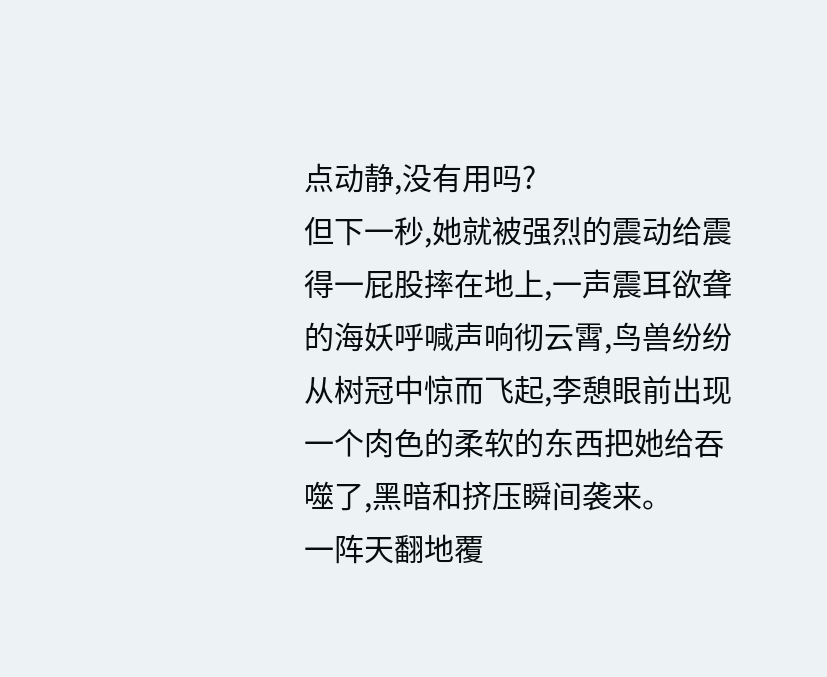点动静,没有用吗?
但下一秒,她就被强烈的震动给震得一屁股摔在地上,一声震耳欲聋的海妖呼喊声响彻云霄,鸟兽纷纷从树冠中惊而飞起,李憩眼前出现一个肉色的柔软的东西把她给吞噬了,黑暗和挤压瞬间袭来。
一阵天翻地覆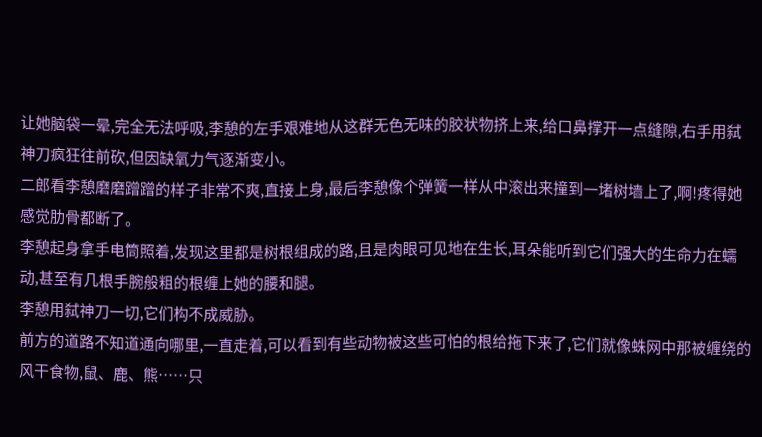让她脑袋一晕,完全无法呼吸,李憩的左手艰难地从这群无色无味的胶状物挤上来,给口鼻撑开一点缝隙,右手用弑神刀疯狂往前砍,但因缺氧力气逐渐变小。
二郎看李憩磨磨蹭蹭的样子非常不爽,直接上身,最后李憩像个弹簧一样从中滚出来撞到一堵树墙上了,啊!疼得她感觉肋骨都断了。
李憩起身拿手电筒照着,发现这里都是树根组成的路,且是肉眼可见地在生长,耳朵能听到它们强大的生命力在蠕动,甚至有几根手腕般粗的根缠上她的腰和腿。
李憩用弑神刀一切,它们构不成威胁。
前方的道路不知道通向哪里,一直走着,可以看到有些动物被这些可怕的根给拖下来了,它们就像蛛网中那被缠绕的风干食物,鼠、鹿、熊……只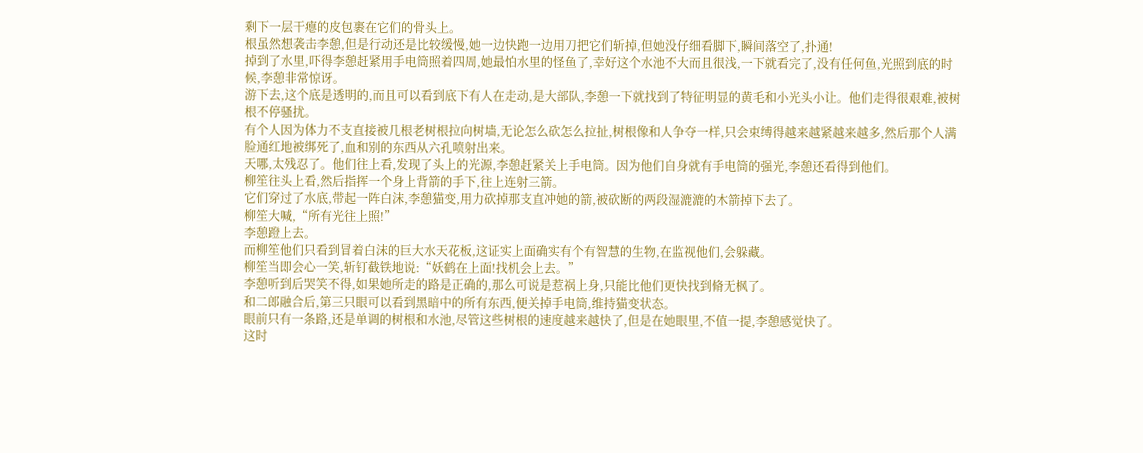剩下一层干瘪的皮包裹在它们的骨头上。
根虽然想袭击李憩,但是行动还是比较缓慢,她一边快跑一边用刀把它们斩掉,但她没仔细看脚下,瞬间落空了,扑通!
掉到了水里,吓得李憩赶紧用手电筒照着四周,她最怕水里的怪鱼了,幸好这个水池不大而且很浅,一下就看完了,没有任何鱼,光照到底的时候,李憩非常惊讶。
游下去,这个底是透明的,而且可以看到底下有人在走动,是大部队,李憩一下就找到了特征明显的黄毛和小光头小让。他们走得很艰难,被树根不停骚扰。
有个人因为体力不支直接被几根老树根拉向树墙,无论怎么砍怎么拉扯,树根像和人争夺一样,只会束缚得越来越紧越来越多,然后那个人满脸通红地被绑死了,血和别的东西从六孔喷射出来。
天哪,太残忍了。他们往上看,发现了头上的光源,李憩赶紧关上手电筒。因为他们自身就有手电筒的强光,李憩还看得到他们。
柳笙往头上看,然后指挥一个身上背箭的手下,往上连射三箭。
它们穿过了水底,带起一阵白沫,李憩猫变,用力砍掉那支直冲她的箭,被砍断的两段湿漉漉的木箭掉下去了。
柳笙大喊,“所有光往上照!”
李憩蹬上去。
而柳笙他们只看到冒着白沫的巨大水天花板,这证实上面确实有个有智慧的生物,在监视他们,会躲藏。
柳笙当即会心一笑,斩钉截铁地说:“妖鹤在上面!找机会上去。”
李憩听到后哭笑不得,如果她所走的路是正确的,那么可说是惹祸上身,只能比他们更快找到脩无枫了。
和二郎融合后,第三只眼可以看到黑暗中的所有东西,便关掉手电筒,维持猫变状态。
眼前只有一条路,还是单调的树根和水池,尽管这些树根的速度越来越快了,但是在她眼里,不值一提,李憩感觉快了。
这时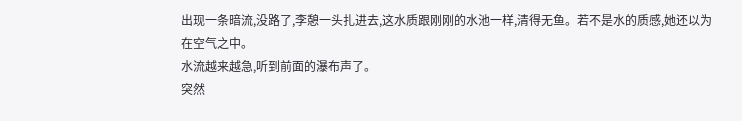出现一条暗流,没路了,李憩一头扎进去,这水质跟刚刚的水池一样,清得无鱼。若不是水的质感,她还以为在空气之中。
水流越来越急,听到前面的瀑布声了。
突然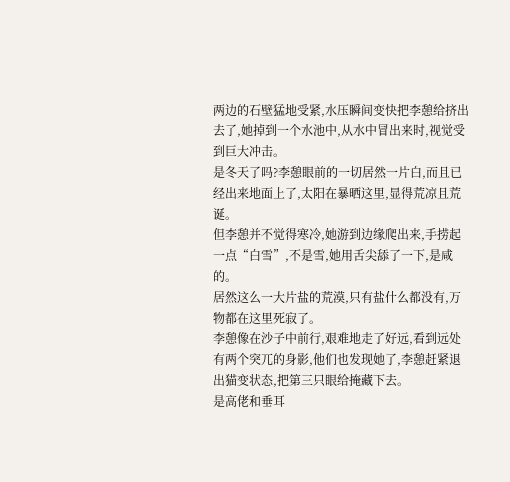两边的石壁猛地受紧,水压瞬间变快把李憩给挤出去了,她掉到一个水池中,从水中冒出来时,视觉受到巨大冲击。
是冬天了吗?李憩眼前的一切居然一片白,而且已经出来地面上了,太阳在暴晒这里,显得荒凉且荒诞。
但李憩并不觉得寒冷,她游到边缘爬出来,手捞起一点“白雪”,不是雪,她用舌尖舔了一下,是咸的。
居然这么一大片盐的荒漠,只有盐什么都没有,万物都在这里死寂了。
李憩像在沙子中前行,艰难地走了好远,看到远处有两个突兀的身影,他们也发现她了,李憩赶紧退出猫变状态,把第三只眼给掩藏下去。
是高佬和垂耳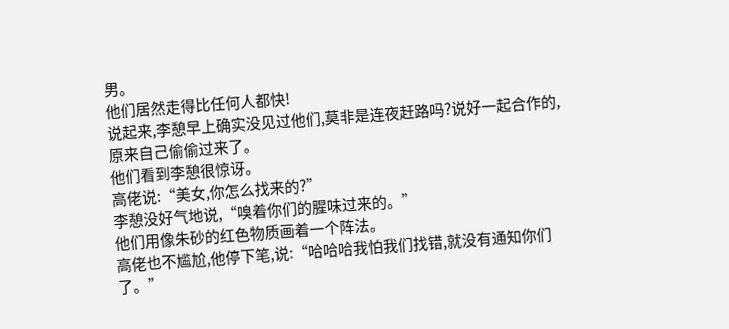男。
他们居然走得比任何人都快!
说起来,李憩早上确实没见过他们,莫非是连夜赶路吗?说好一起合作的,原来自己偷偷过来了。
他们看到李憩很惊讶。
高佬说:“美女,你怎么找来的?”
李憩没好气地说,“嗅着你们的腥味过来的。”
他们用像朱砂的红色物质画着一个阵法。
高佬也不尴尬,他停下笔,说:“哈哈哈我怕我们找错,就没有通知你们了。”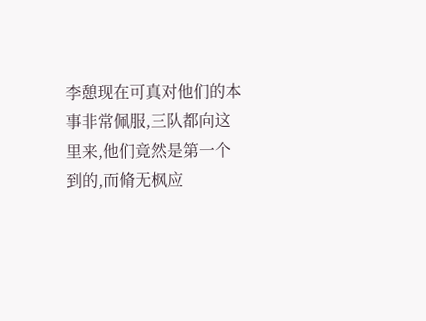李憩现在可真对他们的本事非常佩服,三队都向这里来,他们竟然是第一个到的,而脩无枫应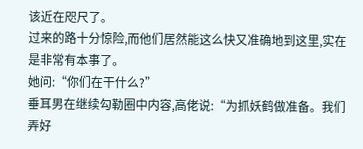该近在咫尺了。
过来的路十分惊险,而他们居然能这么快又准确地到这里,实在是非常有本事了。
她问:“你们在干什么?”
垂耳男在继续勾勒圈中内容,高佬说:“为抓妖鹤做准备。我们弄好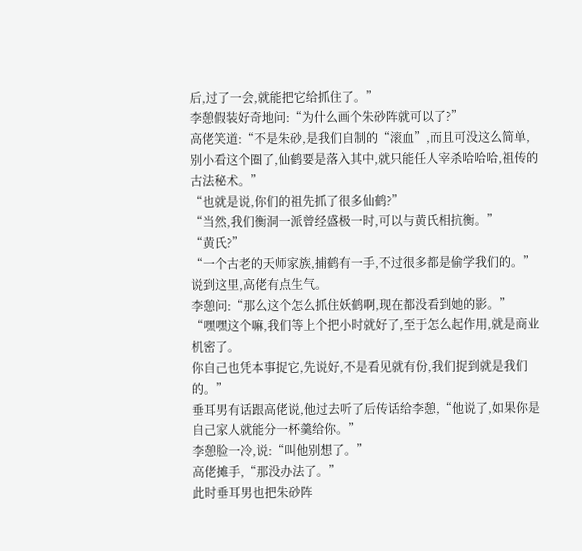后,过了一会,就能把它给抓住了。”
李憩假装好奇地问:“为什么画个朱砂阵就可以了?”
高佬笑道:“不是朱砂,是我们自制的“滚血”,而且可没这么简单,别小看这个圈了,仙鹤要是落入其中,就只能任人宰杀哈哈哈,祖传的古法秘术。”
“也就是说,你们的祖先抓了很多仙鹤?”
“当然,我们衡洞一派曾经盛极一时,可以与黄氏相抗衡。”
“黄氏?”
“一个古老的天师家族,捕鹤有一手,不过很多都是偷学我们的。”说到这里,高佬有点生气。
李憩问:“那么这个怎么抓住妖鹤啊,现在都没看到她的影。”
“嘿嘿这个嘛,我们等上个把小时就好了,至于怎么起作用,就是商业机密了。
你自己也凭本事捉它,先说好,不是看见就有份,我们捉到就是我们的。”
垂耳男有话跟高佬说,他过去听了后传话给李憩,“他说了,如果你是自己家人就能分一杯羹给你。”
李憩脸一冷,说:“叫他别想了。”
高佬摊手,“那没办法了。”
此时垂耳男也把朱砂阵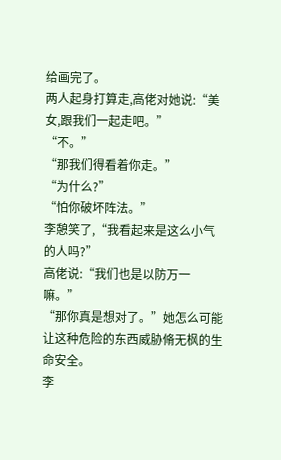给画完了。
两人起身打算走,高佬对她说:“美女,跟我们一起走吧。”
“不。”
“那我们得看着你走。”
“为什么?”
“怕你破坏阵法。”
李憩笑了,“我看起来是这么小气的人吗?”
高佬说:“我们也是以防万一嘛。”
“那你真是想对了。”她怎么可能让这种危险的东西威胁脩无枫的生命安全。
李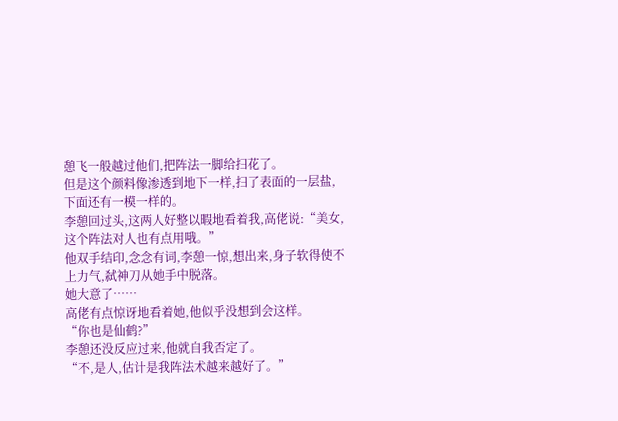憩飞一般越过他们,把阵法一脚给扫花了。
但是这个颜料像渗透到地下一样,扫了表面的一层盐,下面还有一模一样的。
李憩回过头,这两人好整以暇地看着我,高佬说:“美女,这个阵法对人也有点用哦。”
他双手结印,念念有词,李憩一惊,想出来,身子软得使不上力气,弑神刀从她手中脱落。
她大意了……
高佬有点惊讶地看着她,他似乎没想到会这样。
“你也是仙鹤?”
李憩还没反应过来,他就自我否定了。
“不,是人,估计是我阵法术越来越好了。”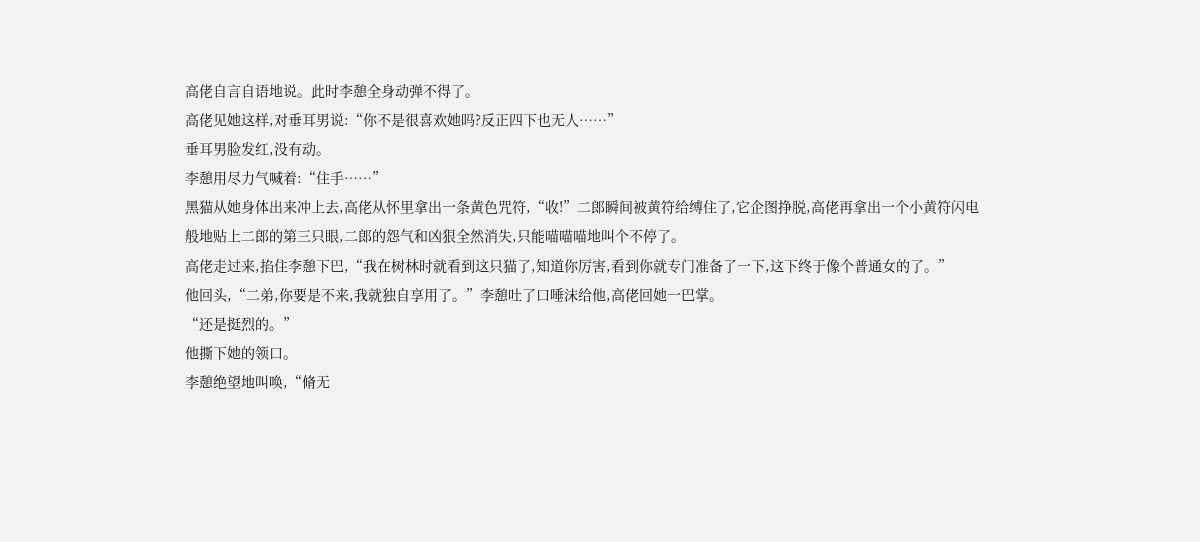高佬自言自语地说。此时李憩全身动弹不得了。
高佬见她这样,对垂耳男说:“你不是很喜欢她吗?反正四下也无人……”
垂耳男脸发红,没有动。
李憩用尽力气喊着:“住手……”
黑猫从她身体出来冲上去,高佬从怀里拿出一条黄色咒符,“收!”二郎瞬间被黄符给缚住了,它企图挣脱,高佬再拿出一个小黄符闪电般地贴上二郎的第三只眼,二郎的怨气和凶狠全然消失,只能喵喵喵地叫个不停了。
高佬走过来,掐住李憩下巴,“我在树林时就看到这只猫了,知道你厉害,看到你就专门准备了一下,这下终于像个普通女的了。”
他回头,“二弟,你要是不来,我就独自享用了。”李憩吐了口唾沫给他,高佬回她一巴掌。
“还是挺烈的。”
他撕下她的领口。
李憩绝望地叫唤,“脩无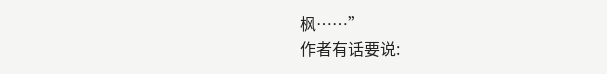枫……”
作者有话要说: